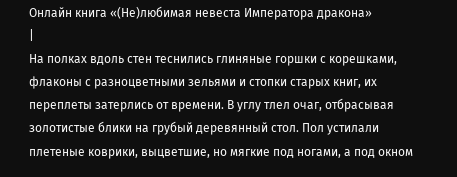Онлайн книга «(Не)любимая невеста Императора дракона»
|
На полках вдоль стен теснились глиняные горшки с корешками, флаконы с разноцветными зельями и стопки старых книг, их переплеты затерлись от времени. В углу тлел очаг, отбрасывая золотистые блики на грубый деревянный стол. Пол устилали плетеные коврики, выцветшие, но мягкие под ногами, а под окном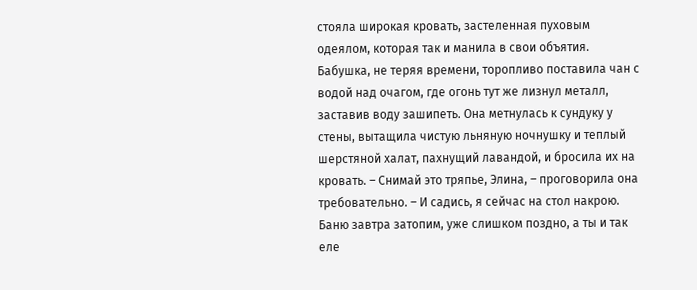стояла широкая кровать, застеленная пуховым одеялом, которая так и манила в свои объятия. Бабушка, не теряя времени, торопливо поставила чан с водой над очагом, где огонь тут же лизнул металл, заставив воду зашипеть. Она метнулась к сундуку у стены, вытащила чистую льняную ночнушку и теплый шерстяной халат, пахнущий лавандой, и бросила их на кровать. – Снимай это тряпье, Элина, – проговорила она требовательно. – И садись, я сейчас на стол накрою. Баню завтра затопим, уже слишком поздно, а ты и так еле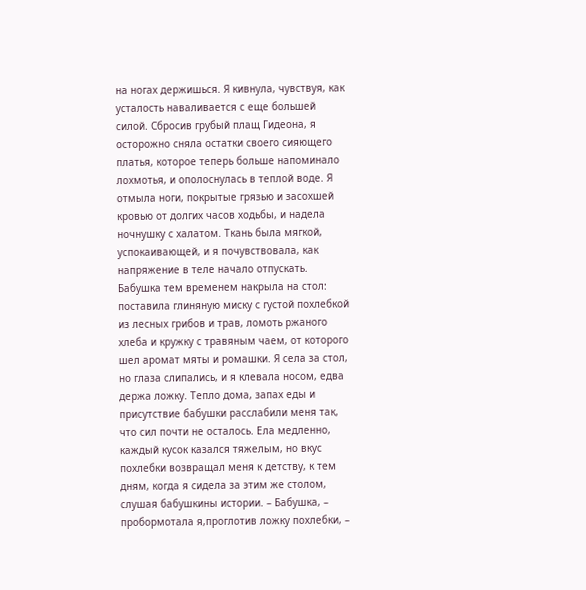на ногах держишься. Я кивнула, чувствуя, как усталость наваливается с еще большей силой. Сбросив грубый плащ Гидеона, я осторожно сняла остатки своего сияющего платья, которое теперь больше напоминало лохмотья, и ополоснулась в теплой воде. Я отмыла ноги, покрытые грязью и засохшей кровью от долгих часов ходьбы, и надела ночнушку с халатом. Ткань была мягкой, успокаивающей, и я почувствовала, как напряжение в теле начало отпускать. Бабушка тем временем накрыла на стол: поставила глиняную миску с густой похлебкой из лесных грибов и трав, ломоть ржаного хлеба и кружку с травяным чаем, от которого шел аромат мяты и ромашки. Я села за стол, но глаза слипались, и я клевала носом, едва держа ложку. Тепло дома, запах еды и присутствие бабушки расслабили меня так, что сил почти не осталось. Ела медленно, каждый кусок казался тяжелым, но вкус похлебки возвращал меня к детству, к тем дням, когда я сидела за этим же столом, слушая бабушкины истории. – Бабушка, – пробормотала я,проглотив ложку похлебки, –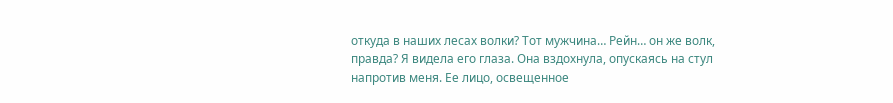откуда в наших лесах волки? Тот мужчина… Рейн… он же волк, правда? Я видела его глаза. Она вздохнула, опускаясь на стул напротив меня. Ее лицо, освещенное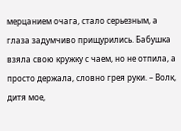мерцанием очага, стало серьезным, а глаза задумчиво прищурились. Бабушка взяла свою кружку с чаем, но не отпила, а просто держала, словно грея руки. – Волк, дитя мое,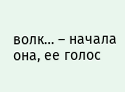волк… – начала она, ее голос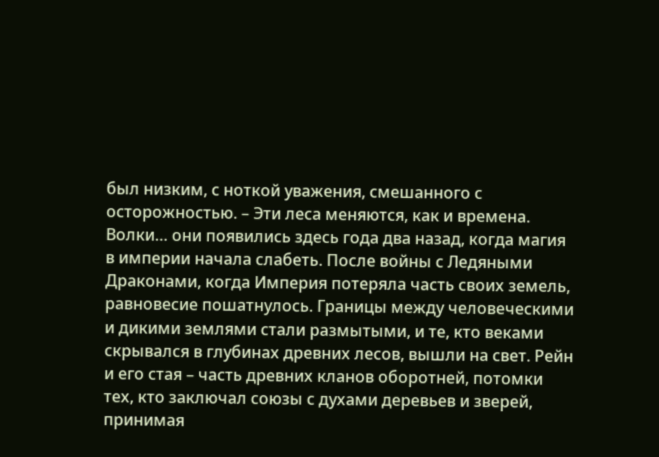был низким, с ноткой уважения, смешанного с осторожностью. – Эти леса меняются, как и времена. Волки… они появились здесь года два назад, когда магия в империи начала слабеть. После войны с Ледяными Драконами, когда Империя потеряла часть своих земель, равновесие пошатнулось. Границы между человеческими и дикими землями стали размытыми, и те, кто веками скрывался в глубинах древних лесов, вышли на свет. Рейн и его стая – часть древних кланов оборотней, потомки тех, кто заключал союзы с духами деревьев и зверей, принимая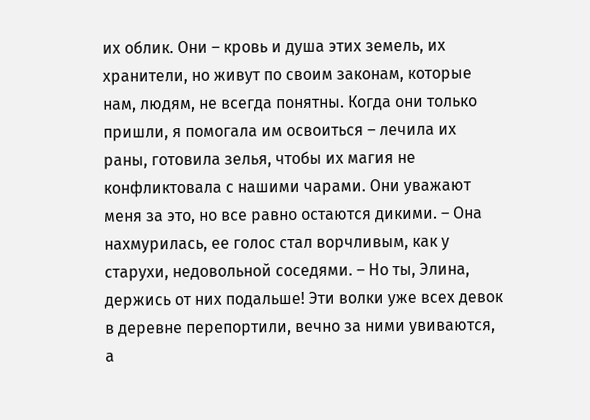их облик. Они – кровь и душа этих земель, их хранители, но живут по своим законам, которые нам, людям, не всегда понятны. Когда они только пришли, я помогала им освоиться – лечила их раны, готовила зелья, чтобы их магия не конфликтовала с нашими чарами. Они уважают меня за это, но все равно остаются дикими. – Она нахмурилась, ее голос стал ворчливым, как у старухи, недовольной соседями. – Но ты, Элина, держись от них подальше! Эти волки уже всех девок в деревне перепортили, вечно за ними увиваются, а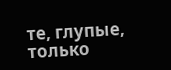те, глупые, только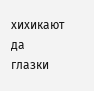хихикают да глазки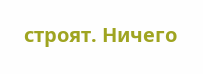строят. Ничего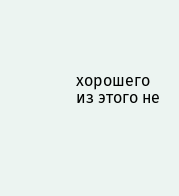хорошего из этого не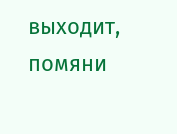выходит, помяни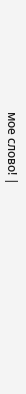мое слово! |